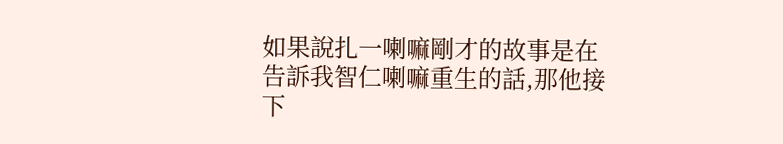如果說扎一喇嘛剛才的故事是在告訴我智仁喇嘛重生的話,那他接下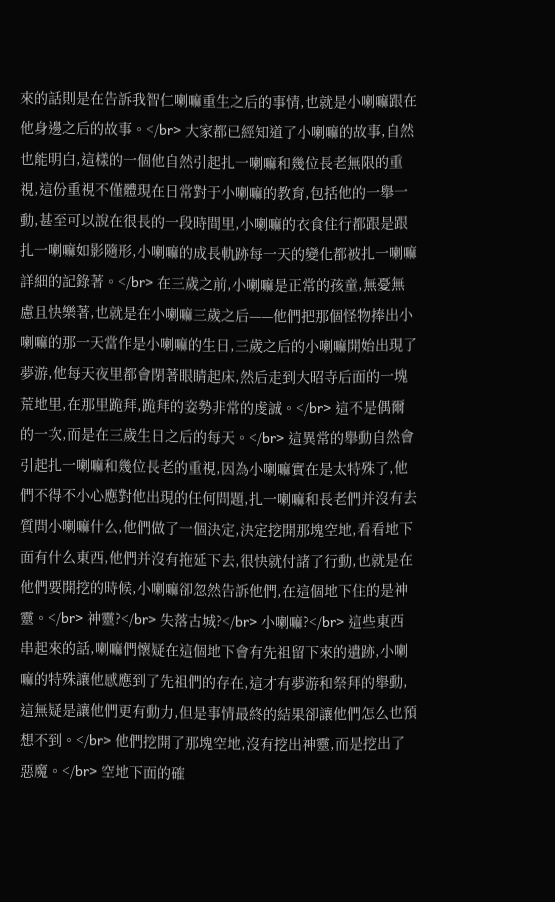來的話則是在告訴我智仁喇嘛重生之后的事情,也就是小喇嘛跟在他身邊之后的故事。</br> 大家都已經知道了小喇嘛的故事,自然也能明白,這樣的一個他自然引起扎一喇嘛和幾位長老無限的重視,這份重視不僅體現在日常對于小喇嘛的教育,包括他的一舉一動,甚至可以說在很長的一段時間里,小喇嘛的衣食住行都跟是跟扎一喇嘛如影隨形,小喇嘛的成長軌跡每一天的變化都被扎一喇嘛詳細的記錄著。</br> 在三歲之前,小喇嘛是正常的孩童,無憂無慮且快樂著,也就是在小喇嘛三歲之后——他們把那個怪物捧出小喇嘛的那一天當作是小喇嘛的生日,三歲之后的小喇嘛開始出現了夢游,他每天夜里都會閉著眼睛起床,然后走到大昭寺后面的一塊荒地里,在那里跪拜,跪拜的姿勢非常的虔誠。</br> 這不是偶爾的一次,而是在三歲生日之后的每天。</br> 這異常的舉動自然會引起扎一喇嘛和幾位長老的重視,因為小喇嘛實在是太特殊了,他們不得不小心應對他出現的任何問題,扎一喇嘛和長老們并沒有去質問小喇嘛什么,他們做了一個決定,決定挖開那塊空地,看看地下面有什么東西,他們并沒有拖延下去,很快就付諸了行動,也就是在他們要開挖的時候,小喇嘛卻忽然告訴他們,在這個地下住的是神靈。</br> 神靈?</br> 失落古城?</br> 小喇嘛?</br> 這些東西串起來的話,喇嘛們懷疑在這個地下會有先祖留下來的遺跡,小喇嘛的特殊讓他感應到了先祖們的存在,這才有夢游和祭拜的舉動,這無疑是讓他們更有動力,但是事情最終的結果卻讓他們怎么也預想不到。</br> 他們挖開了那塊空地,沒有挖出神靈,而是挖出了惡魔。</br> 空地下面的確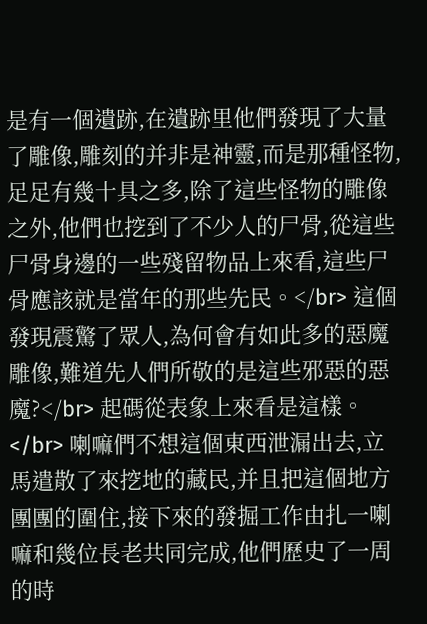是有一個遺跡,在遺跡里他們發現了大量了雕像,雕刻的并非是神靈,而是那種怪物,足足有幾十具之多,除了這些怪物的雕像之外,他們也挖到了不少人的尸骨,從這些尸骨身邊的一些殘留物品上來看,這些尸骨應該就是當年的那些先民。</br> 這個發現震驚了眾人,為何會有如此多的惡魔雕像,難道先人們所敬的是這些邪惡的惡魔?</br> 起碼從表象上來看是這樣。</br> 喇嘛們不想這個東西泄漏出去,立馬遣散了來挖地的藏民,并且把這個地方團團的圍住,接下來的發掘工作由扎一喇嘛和幾位長老共同完成,他們歷史了一周的時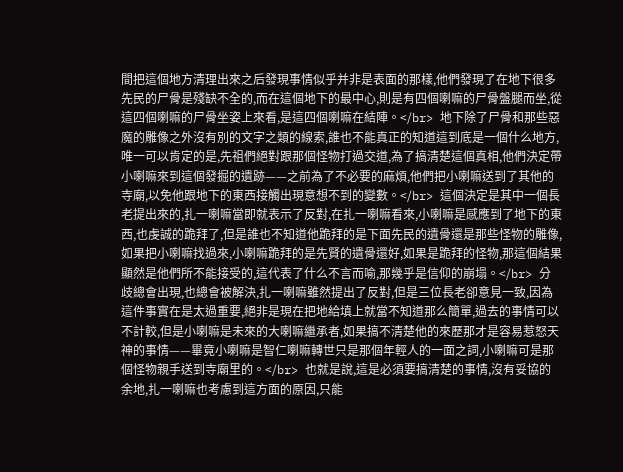間把這個地方清理出來之后發現事情似乎并非是表面的那樣,他們發現了在地下很多先民的尸骨是殘缺不全的,而在這個地下的最中心,則是有四個喇嘛的尸骨盤腿而坐,從這四個喇嘛的尸骨坐姿上來看,是這四個喇嘛在結陣。</br> 地下除了尸骨和那些惡魔的雕像之外沒有別的文字之類的線索,誰也不能真正的知道這到底是一個什么地方,唯一可以肯定的是,先祖們絕對跟那個怪物打過交道,為了搞清楚這個真相,他們決定帶小喇嘛來到這個發掘的遺跡——之前為了不必要的麻煩,他們把小喇嘛送到了其他的寺廟,以免他跟地下的東西接觸出現意想不到的變數。</br> 這個決定是其中一個長老提出來的,扎一喇嘛當即就表示了反對,在扎一喇嘛看來,小喇嘛是感應到了地下的東西,也虔誠的跪拜了,但是誰也不知道他跪拜的是下面先民的遺骨還是那些怪物的雕像,如果把小喇嘛找過來,小喇嘛跪拜的是先賢的遺骨還好,如果是跪拜的怪物,那這個結果顯然是他們所不能接受的,這代表了什么不言而喻,那幾乎是信仰的崩塌。</br> 分歧總會出現,也總會被解決,扎一喇嘛雖然提出了反對,但是三位長老卻意見一致,因為這件事實在是太過重要,絕非是現在把地給填上就當不知道那么簡單,過去的事情可以不計較,但是小喇嘛是未來的大喇嘛繼承者,如果搞不清楚他的來歷那才是容易惹怒天神的事情——畢竟小喇嘛是智仁喇嘛轉世只是那個年輕人的一面之詞,小喇嘛可是那個怪物親手送到寺廟里的。</br> 也就是說,這是必須要搞清楚的事情,沒有妥協的余地,扎一喇嘛也考慮到這方面的原因,只能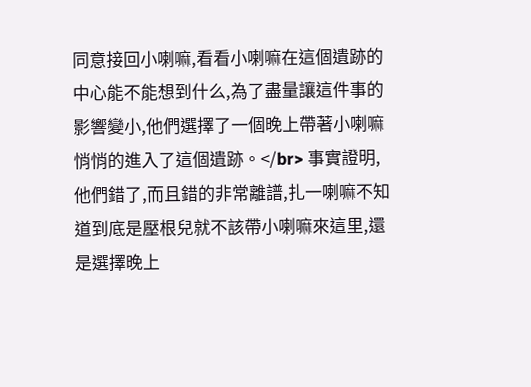同意接回小喇嘛,看看小喇嘛在這個遺跡的中心能不能想到什么,為了盡量讓這件事的影響變小,他們選擇了一個晚上帶著小喇嘛悄悄的進入了這個遺跡。</br> 事實證明,他們錯了,而且錯的非常離譜,扎一喇嘛不知道到底是壓根兒就不該帶小喇嘛來這里,還是選擇晚上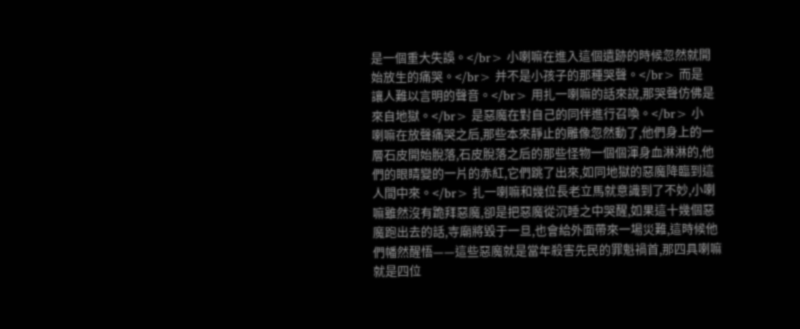是一個重大失誤。</br> 小喇嘛在進入這個遺跡的時候忽然就開始放生的痛哭。</br> 并不是小孩子的那種哭聲。</br> 而是讓人難以言明的聲音。</br> 用扎一喇嘛的話來說,那哭聲仿佛是來自地獄。</br> 是惡魔在對自己的同伴進行召喚。</br> 小喇嘛在放聲痛哭之后,那些本來靜止的雕像忽然動了,他們身上的一層石皮開始脫落,石皮脫落之后的那些怪物一個個渾身血淋淋的,他們的眼睛變的一片的赤紅,它們跳了出來,如同地獄的惡魔降臨到這人間中來。</br> 扎一喇嘛和幾位長老立馬就意識到了不妙,小喇嘛雖然沒有跪拜惡魔,卻是把惡魔從沉睡之中哭醒,如果這十幾個惡魔跑出去的話,寺廟將毀于一旦,也會給外面帶來一場災難,這時候他們幡然醒悟——這些惡魔就是當年殺害先民的罪魁禍首,那四具喇嘛就是四位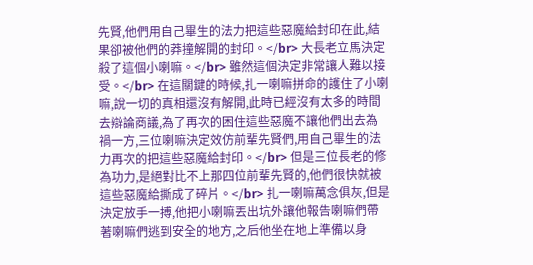先賢,他們用自己畢生的法力把這些惡魔給封印在此,結果卻被他們的莽撞解開的封印。</br> 大長老立馬決定殺了這個小喇嘛。</br> 雖然這個決定非常讓人難以接受。</br> 在這關鍵的時候,扎一喇嘛拼命的護住了小喇嘛,說一切的真相還沒有解開,此時已經沒有太多的時間去辯論商議,為了再次的困住這些惡魔不讓他們出去為禍一方,三位喇嘛決定效仿前輩先賢們,用自己畢生的法力再次的把這些惡魔給封印。</br> 但是三位長老的修為功力,是絕對比不上那四位前輩先賢的,他們很快就被這些惡魔給撕成了碎片。</br> 扎一喇嘛萬念俱灰,但是決定放手一搏,他把小喇嘛丟出坑外讓他報告喇嘛們帶著喇嘛們逃到安全的地方,之后他坐在地上準備以身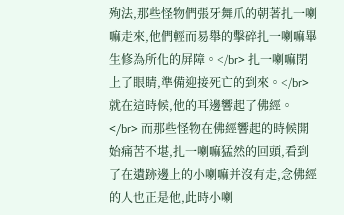殉法,那些怪物們張牙舞爪的朝著扎一喇嘛走來,他們輕而易舉的擊碎扎一喇嘛畢生修為所化的屏障。</br> 扎一喇嘛閉上了眼睛,準備迎接死亡的到來。</br> 就在這時候,他的耳邊響起了佛經。</br> 而那些怪物在佛經響起的時候開始痛苦不堪,扎一喇嘛猛然的回頭,看到了在遺跡邊上的小喇嘛并沒有走,念佛經的人也正是他,此時小喇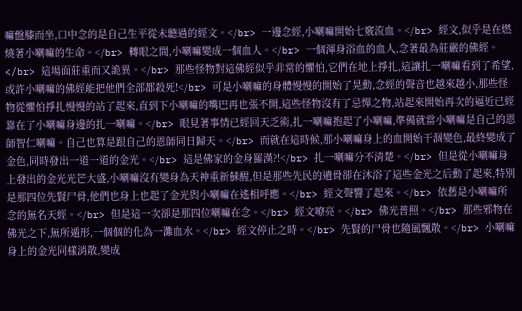嘛盤膝而坐,口中念的是自己生平從未聽過的經文。</br> 一邊念經,小喇嘛開始七竅流血。</br> 經文,似乎是在燃燒著小喇嘛的生命。</br> 轉眼之間,小喇嘛變成一個血人。</br> 一個渾身浴血的血人,念著最為莊嚴的佛經。</br> 這場面莊重而又詭異。</br> 那些怪物對這佛經似乎非常的懼怕,它們在地上掙扎,這讓扎一喇嘛看到了希望,或許小喇嘛的佛經能把他們全部都殺死!</br> 可是小喇嘛的身體慢慢的開始了晃動,念經的聲音也越來越小,那些怪物從懼怕掙扎慢慢的站了起來,直到下小喇嘛的嘴巴再也張不開,這些怪物沒有了忌憚之物,站起來開始再次的逼近已經靠在了小喇嘛身邊的扎一喇嘛。</br> 眼見著事情已經回天乏術,扎一喇嘛抱起了小喇嘛,準備就當小喇嘛是自己的恩師智仁喇嘛。自己也算是跟自己的恩師同日歸天。</br> 而就在這時候,那小喇嘛身上的血開始干涸變色,最終變成了金色,同時發出一道一道的金光。</br> 這是佛家的金身羅漢?!</br> 扎一喇嘛分不清楚。</br> 但是從小喇嘛身上發出的金光光芒大盛,小喇嘛沒有變身為天神重新蘇醒,但是那些先民的遺骨卻在沐浴了這些金光之后動了起來,特別是那四位先賢尸骨,他們也身上也起了金光與小喇嘛在遙相呼應。</br> 經文聲響了起來。</br> 依舊是小喇嘛所念的無名天經。</br> 但是這一次卻是那四位喇嘛在念。</br> 經文嘹亮。</br> 佛光普照。</br> 那些邪物在佛光之下,無所遁形,一個個的化為一灘血水。</br> 經文停止之時。</br> 先賢的尸骨也隨風飄散。</br> 小喇嘛身上的金光同樣消散,變成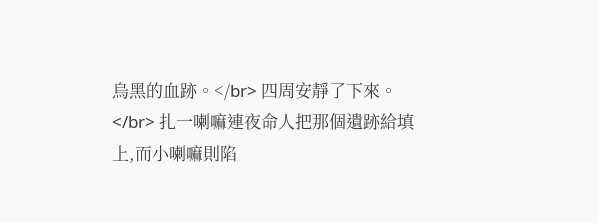烏黑的血跡。</br> 四周安靜了下來。</br> 扎一喇嘛連夜命人把那個遺跡給填上,而小喇嘛則陷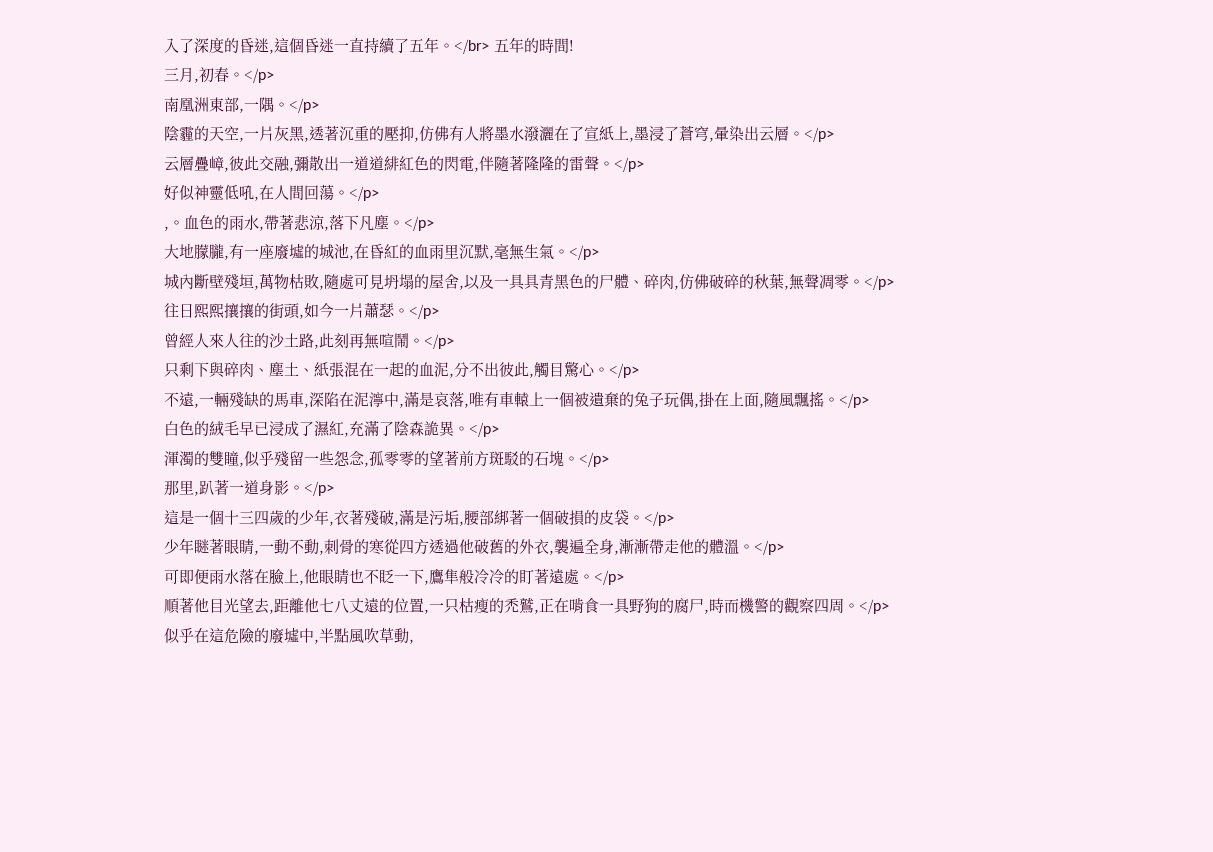入了深度的昏迷,這個昏迷一直持續了五年。</br> 五年的時間!
三月,初春。</p>
南凰洲東部,一隅。</p>
陰霾的天空,一片灰黑,透著沉重的壓抑,仿佛有人將墨水潑灑在了宣紙上,墨浸了蒼穹,暈染出云層。</p>
云層疊嶂,彼此交融,彌散出一道道緋紅色的閃電,伴隨著隆隆的雷聲。</p>
好似神靈低吼,在人間回蕩。</p>
,。血色的雨水,帶著悲涼,落下凡塵。</p>
大地朦朧,有一座廢墟的城池,在昏紅的血雨里沉默,毫無生氣。</p>
城內斷壁殘垣,萬物枯敗,隨處可見坍塌的屋舍,以及一具具青黑色的尸體、碎肉,仿佛破碎的秋葉,無聲凋零。</p>
往日熙熙攘攘的街頭,如今一片蕭瑟。</p>
曾經人來人往的沙土路,此刻再無喧鬧。</p>
只剩下與碎肉、塵土、紙張混在一起的血泥,分不出彼此,觸目驚心。</p>
不遠,一輛殘缺的馬車,深陷在泥濘中,滿是哀落,唯有車轅上一個被遺棄的兔子玩偶,掛在上面,隨風飄搖。</p>
白色的絨毛早已浸成了濕紅,充滿了陰森詭異。</p>
渾濁的雙瞳,似乎殘留一些怨念,孤零零的望著前方斑駁的石塊。</p>
那里,趴著一道身影。</p>
這是一個十三四歲的少年,衣著殘破,滿是污垢,腰部綁著一個破損的皮袋。</p>
少年瞇著眼睛,一動不動,刺骨的寒從四方透過他破舊的外衣,襲遍全身,漸漸帶走他的體溫。</p>
可即便雨水落在臉上,他眼睛也不眨一下,鷹隼般冷冷的盯著遠處。</p>
順著他目光望去,距離他七八丈遠的位置,一只枯瘦的禿鷲,正在啃食一具野狗的腐尸,時而機警的觀察四周。</p>
似乎在這危險的廢墟中,半點風吹草動,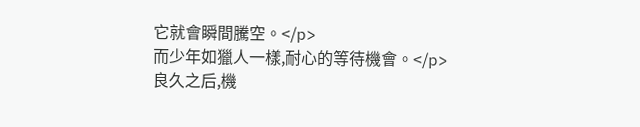它就會瞬間騰空。</p>
而少年如獵人一樣,耐心的等待機會。</p>
良久之后,機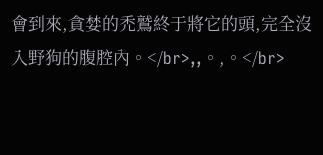會到來,貪婪的禿鷲終于將它的頭,完全沒入野狗的腹腔內。</br>,,。,。</br>